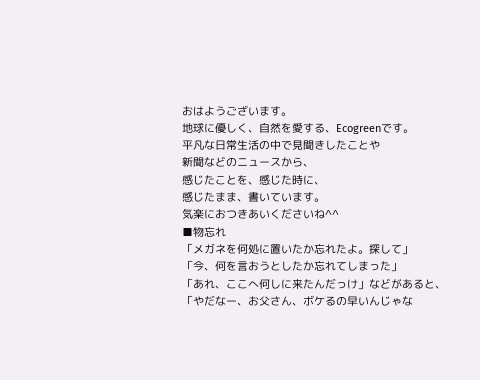おはようございます。
地球に優しく、自然を愛する、Ecogreenです。
平凡な日常生活の中で見聞きしたことや
新聞などのニュースから、
感じたことを、感じた時に、
感じたまま、書いています。
気楽におつきあいくださいね^^
■物忘れ
「メガネを何処に置いたか忘れたよ。探して」
「今、何を言おうとしたか忘れてしまった」
「あれ、ここへ何しに来たんだっけ」などがあると、
「やだなー、お父さん、ボケるの早いんじゃな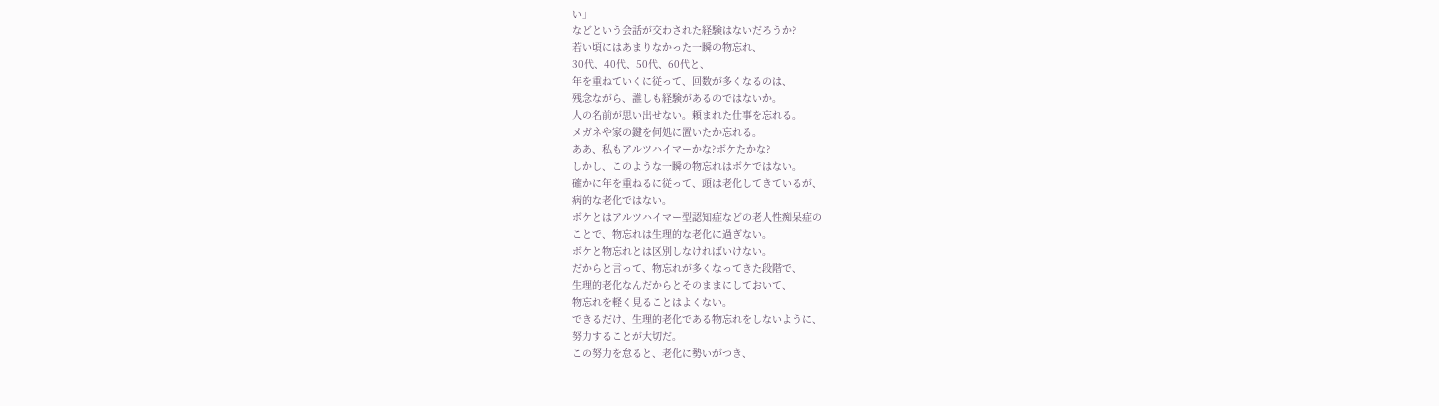い」
などという会話が交わされた経験はないだろうか?
若い頃にはあまりなかった一瞬の物忘れ、
30代、40代、50代、60代と、
年を重ねていくに従って、回数が多くなるのは、
残念ながら、誰しも経験があるのではないか。
人の名前が思い出せない。頼まれた仕事を忘れる。
メガネや家の鍵を何処に置いたか忘れる。
ああ、私もアルツハイマーかな?ボケたかな?
しかし、このような一瞬の物忘れはボケではない。
確かに年を重ねるに従って、頭は老化してきているが、
病的な老化ではない。
ボケとはアルツハイマー型認知症などの老人性痴呆症の
ことで、物忘れは生理的な老化に過ぎない。
ボケと物忘れとは区別しなければいけない。
だからと言って、物忘れが多くなってきた段階で、
生理的老化なんだからとそのままにしておいて、
物忘れを軽く見ることはよくない。
できるだけ、生理的老化である物忘れをしないように、
努力することが大切だ。
この努力を怠ると、老化に勢いがつき、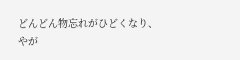どんどん物忘れがひどくなり、
やが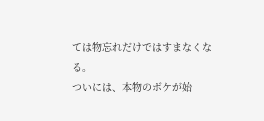ては物忘れだけではすまなくなる。
ついには、本物のボケが始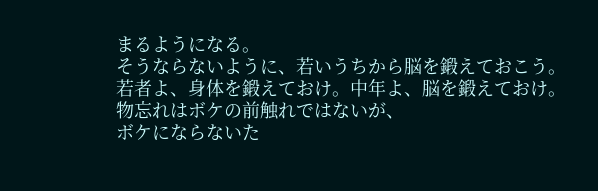まるようになる。
そうならないように、若いうちから脳を鍛えておこう。
若者よ、身体を鍛えておけ。中年よ、脳を鍛えておけ。
物忘れはボケの前触れではないが、
ボケにならないた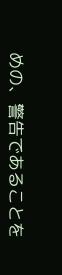めの、警告であることを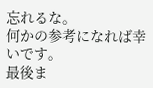忘れるな。
何かの参考になれば幸いです。
最後ま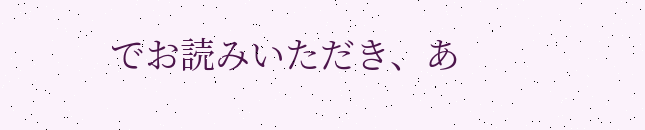でお読みいただき、あ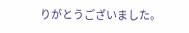りがとうございました。